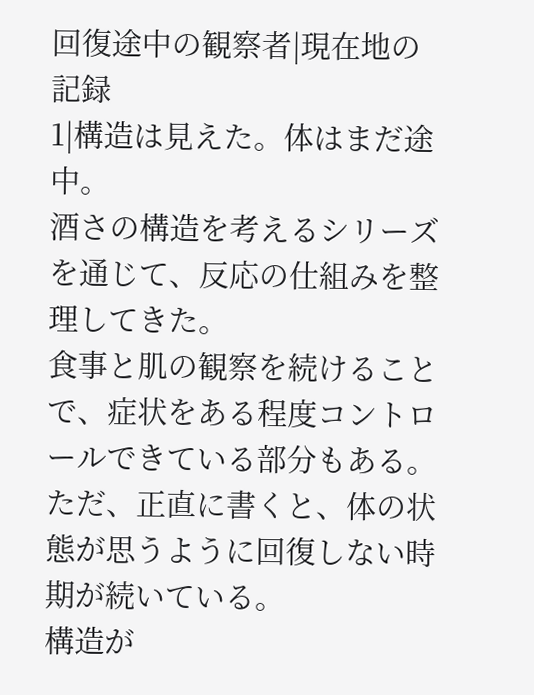回復途中の観察者|現在地の記録
1|構造は見えた。体はまだ途中。
酒さの構造を考えるシリーズを通じて、反応の仕組みを整理してきた。
食事と肌の観察を続けることで、症状をある程度コントロールできている部分もある。
ただ、正直に書くと、体の状態が思うように回復しない時期が続いている。
構造が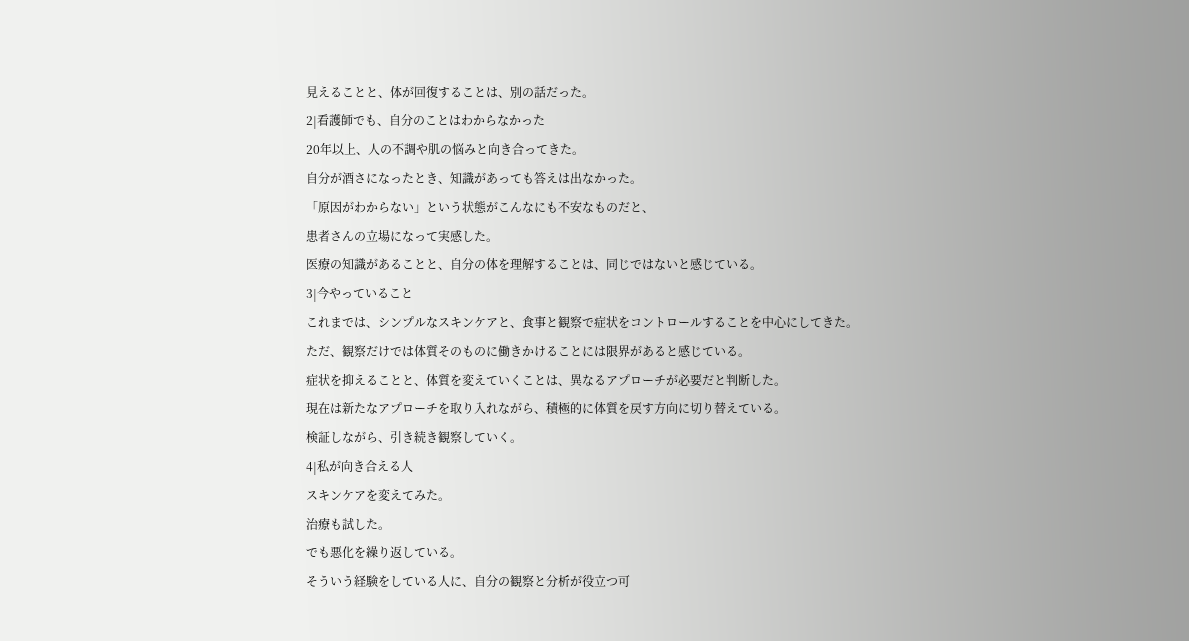見えることと、体が回復することは、別の話だった。
2|看護師でも、自分のことはわからなかった
20年以上、人の不調や肌の悩みと向き合ってきた。
自分が酒さになったとき、知識があっても答えは出なかった。
「原因がわからない」という状態がこんなにも不安なものだと、
患者さんの立場になって実感した。
医療の知識があることと、自分の体を理解することは、同じではないと感じている。
3|今やっていること
これまでは、シンプルなスキンケアと、食事と観察で症状をコントロールすることを中心にしてきた。
ただ、観察だけでは体質そのものに働きかけることには限界があると感じている。
症状を抑えることと、体質を変えていくことは、異なるアプローチが必要だと判断した。
現在は新たなアプローチを取り入れながら、積極的に体質を戻す方向に切り替えている。
検証しながら、引き続き観察していく。
4|私が向き合える人
スキンケアを変えてみた。
治療も試した。
でも悪化を繰り返している。
そういう経験をしている人に、自分の観察と分析が役立つ可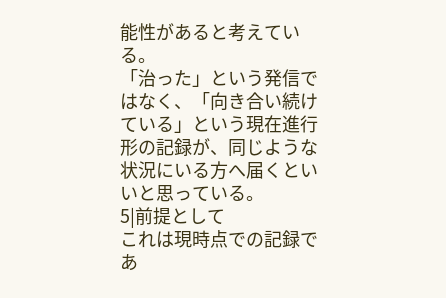能性があると考えている。
「治った」という発信ではなく、「向き合い続けている」という現在進行形の記録が、同じような状況にいる方へ届くといいと思っている。
5|前提として
これは現時点での記録であ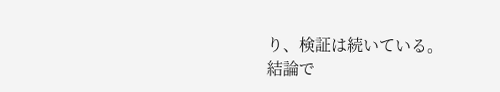り、検証は続いている。
結論で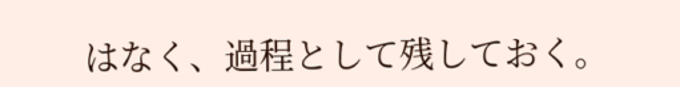はなく、過程として残しておく。